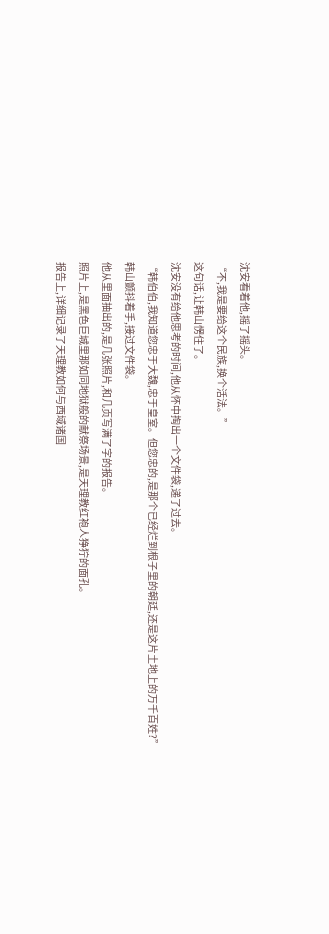沈安看着他,摇了摇头。
“不,我是要给这个民族,换个活法。”
这句话,让韩山愣住了。
沈安没有给他思考的时间,他从怀中掏出一个文件袋,递了过去。
“韩伯伯,我知道您忠于大魏,忠于皇室。但您忠的,是那个已经烂到根子里的朝廷,还是这片土地上的万千百姓?”
韩山颤抖着手,接过文件袋。
他从里面抽出的,是几张照片,和几页写满了字的报告。
照片上,是黑色巨城里那如同地狱般的献祭场景,是天理教红袍人狰狞的面孔。
报告上,详细记录了天理教如何与西域诸国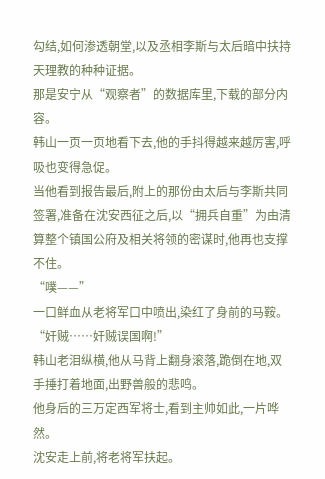勾结,如何渗透朝堂,以及丞相李斯与太后暗中扶持天理教的种种证据。
那是安宁从“观察者”的数据库里,下载的部分内容。
韩山一页一页地看下去,他的手抖得越来越厉害,呼吸也变得急促。
当他看到报告最后,附上的那份由太后与李斯共同签署,准备在沈安西征之后,以“拥兵自重”为由清算整个镇国公府及相关将领的密谋时,他再也支撑不住。
“噗——”
一口鲜血从老将军口中喷出,染红了身前的马鞍。
“奸贼……奸贼误国啊!”
韩山老泪纵横,他从马背上翻身滚落,跪倒在地,双手捶打着地面,出野兽般的悲鸣。
他身后的三万定西军将士,看到主帅如此,一片哗然。
沈安走上前,将老将军扶起。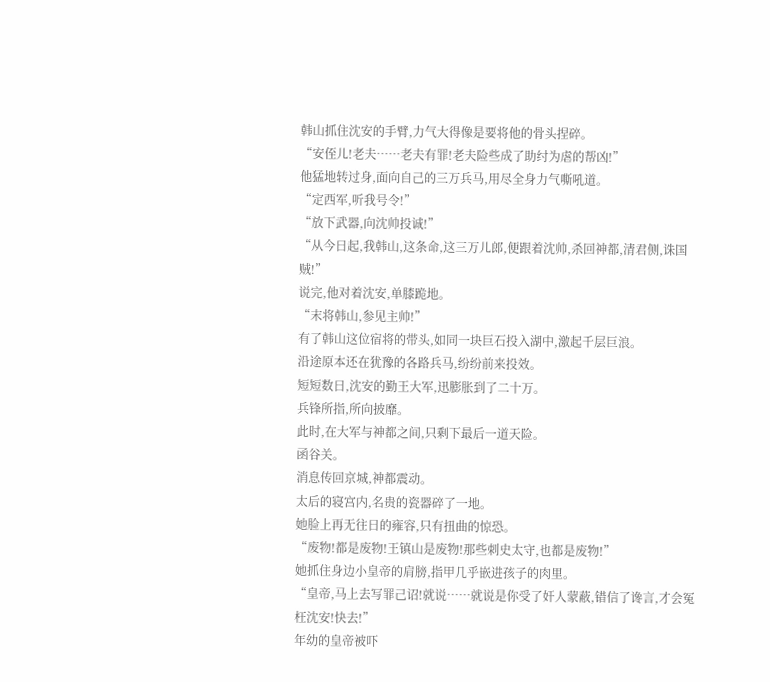韩山抓住沈安的手臂,力气大得像是要将他的骨头捏碎。
“安侄儿!老夫……老夫有罪!老夫险些成了助纣为虐的帮凶!”
他猛地转过身,面向自己的三万兵马,用尽全身力气嘶吼道。
“定西军,听我号令!”
“放下武器,向沈帅投诚!”
“从今日起,我韩山,这条命,这三万儿郎,便跟着沈帅,杀回神都,清君侧,诛国贼!”
说完,他对着沈安,单膝跪地。
“末将韩山,参见主帅!”
有了韩山这位宿将的带头,如同一块巨石投入湖中,激起千层巨浪。
沿途原本还在犹豫的各路兵马,纷纷前来投效。
短短数日,沈安的勤王大军,迅膨胀到了二十万。
兵锋所指,所向披靡。
此时,在大军与神都之间,只剩下最后一道天险。
函谷关。
消息传回京城,神都震动。
太后的寝宫内,名贵的瓷器碎了一地。
她脸上再无往日的雍容,只有扭曲的惊恐。
“废物!都是废物!王镇山是废物!那些刺史太守,也都是废物!”
她抓住身边小皇帝的肩膀,指甲几乎嵌进孩子的肉里。
“皇帝,马上去写罪己诏!就说……就说是你受了奸人蒙蔽,错信了谗言,才会冤枉沈安!快去!”
年幼的皇帝被吓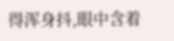得浑身抖,眼中含着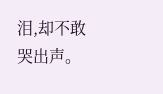泪,却不敢哭出声。